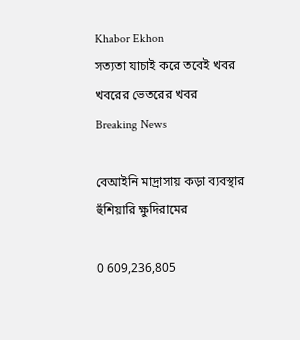Khabor Ekhon
সত্যতা যাচাই করে তবেই খবর খবরের ভেতরের খবর
Breaking News

বেআইনি মাদ্রাসায় কড়া ব্যবস্থার হুঁশিয়ারি ক্ষুদিরামের

0 609,236,805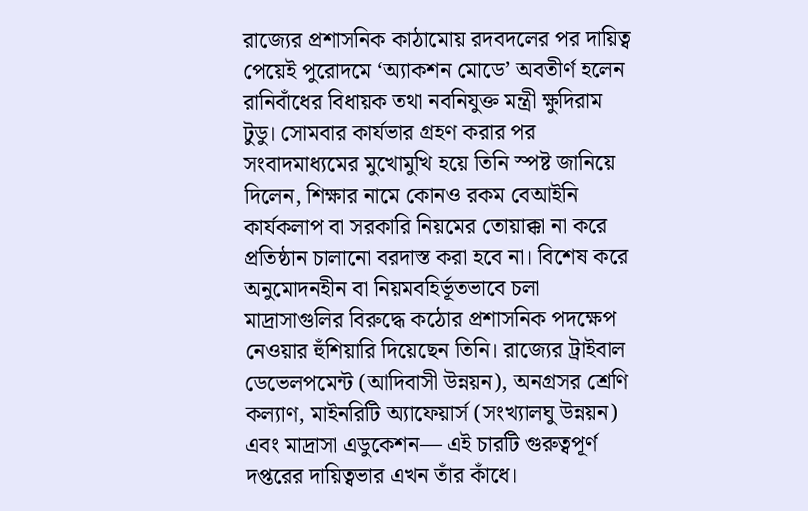রাজ্যের প্রশাসনিক কাঠামোয় রদবদলের পর দায়িত্ব পেয়েই পুরোদমে ‘অ্যাকশন মোডে’ অবতীর্ণ হলেন রানিবাঁধের বিধায়ক তথা নবনিযুক্ত মন্ত্রী ক্ষুদিরাম টুডু। সোমবার কার্যভার গ্রহণ করার পর সংবাদমাধ্যমের মুখোমুখি হয়ে তিনি স্পষ্ট জানিয়ে দিলেন, শিক্ষার নামে কোনও রকম বেআইনি কার্যকলাপ বা সরকারি নিয়মের তোয়াক্কা না করে প্রতিষ্ঠান চালানো বরদাস্ত করা হবে না। বিশেষ করে অনুমোদনহীন বা নিয়মবহির্ভূতভাবে চলা মাদ্রাসাগুলির বিরুদ্ধে কঠোর প্রশাসনিক পদক্ষেপ নেওয়ার হুঁশিয়ারি দিয়েছেন তিনি। রাজ্যের ট্রাইবাল ডেভেলপমেন্ট (আদিবাসী উন্নয়ন), অনগ্রসর শ্রেণি কল্যাণ, মাইনরিটি অ্যাফেয়ার্স (সংখ্যালঘু উন্নয়ন) এবং মাদ্রাসা এডুকেশন— এই চারটি গুরুত্বপূর্ণ দপ্তরের দায়িত্বভার এখন তাঁর কাঁধে।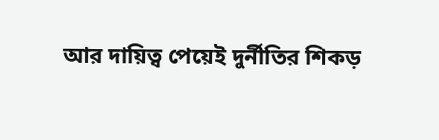আর দায়িত্ব পেয়েই দুর্নীতির শিকড়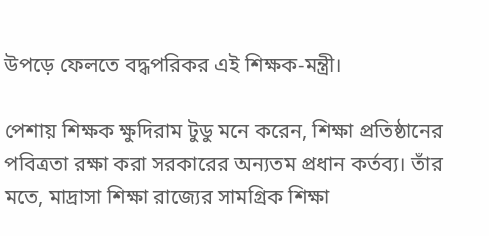উপড়ে ফেলতে বদ্ধপরিকর এই শিক্ষক-মন্ত্রী।

পেশায় শিক্ষক ক্ষুদিরাম টুডু মনে করেন, শিক্ষা প্রতিষ্ঠানের পবিত্রতা রক্ষা করা সরকারের অন্যতম প্রধান কর্তব্য। তাঁর মতে, মাদ্রাসা শিক্ষা রাজ্যের সামগ্রিক শিক্ষা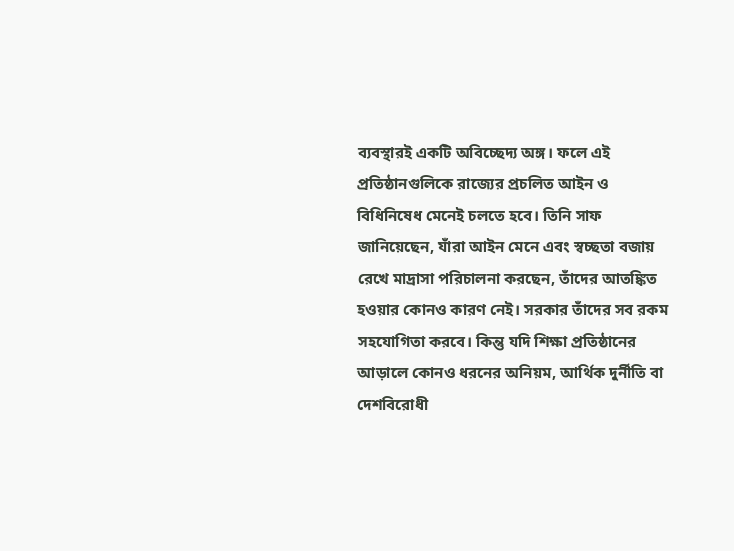ব্যবস্থারই একটি অবিচ্ছেদ্য অঙ্গ। ফলে এই প্রতিষ্ঠানগুলিকে রাজ্যের প্রচলিত আইন ও বিধিনিষেধ মেনেই চলতে হবে। তিনি সাফ জানিয়েছেন, যাঁরা আইন মেনে এবং স্বচ্ছতা বজায় রেখে মাদ্রাসা পরিচালনা করছেন, তাঁদের আতঙ্কিত হওয়ার কোনও কারণ নেই। সরকার তাঁদের সব রকম সহযোগিতা করবে। কিন্তু যদি শিক্ষা প্রতিষ্ঠানের আড়ালে কোনও ধরনের অনিয়ম, আর্থিক দুর্নীতি বা দেশবিরোধী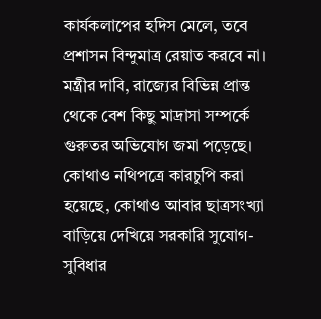কার্যকলাপের হদিস মেলে, তবে প্রশাসন বিন্দুমাত্র রেয়াত করবে না। মন্ত্রীর দাবি, রাজ্যের বিভিন্ন প্রান্ত থেকে বেশ কিছু মাদ্রাসা সম্পর্কে গুরুতর অভিযোগ জমা পড়েছে। কোথাও নথিপত্রে কারচুপি করা হয়েছে, কোথাও আবার ছাত্রসংখ্যা বাড়িয়ে দেখিয়ে সরকারি সুযোগ-সুবিধার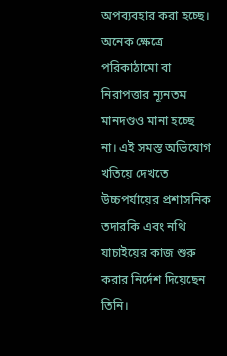অপব্যবহার করা হচ্ছে। অনেক ক্ষেত্রে পরিকাঠামো বা নিরাপত্তার ন্যূনতম মানদণ্ডও মানা হচ্ছে না। এই সমস্ত অভিযোগ খতিয়ে দেখতে উচ্চপর্যায়ের প্রশাসনিক তদারকি এবং নথি যাচাইয়ের কাজ শুরু করার নির্দেশ দিয়েছেন তিনি।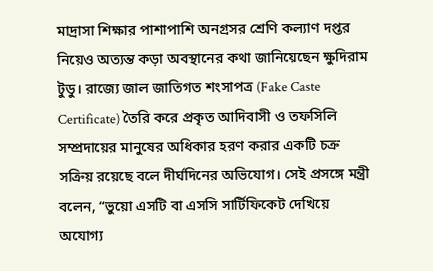মাদ্রাসা শিক্ষার পাশাপাশি অনগ্রসর শ্রেণি কল্যাণ দপ্তর নিয়েও অত্যন্ত কড়া অবস্থানের কথা জানিয়েছেন ক্ষুদিরাম টুডু। রাজ্যে জাল জাতিগত শংসাপত্র (Fake Caste Certificate) তৈরি করে প্রকৃত আদিবাসী ও তফসিলি সম্প্রদায়ের মানুষের অধিকার হরণ করার একটি চক্র সক্রিয় রয়েছে বলে দীর্ঘদিনের অভিযোগ। সেই প্রসঙ্গে মন্ত্রী বলেন, “ভুয়ো এসটি বা এসসি সার্টিফিকেট দেখিয়ে অযোগ্য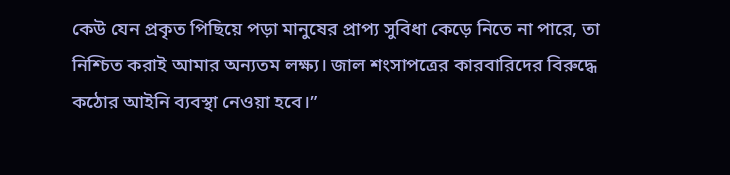কেউ যেন প্রকৃত পিছিয়ে পড়া মানুষের প্রাপ্য সুবিধা কেড়ে নিতে না পারে, তা নিশ্চিত করাই আমার অন্যতম লক্ষ্য। জাল শংসাপত্রের কারবারিদের বিরুদ্ধে কঠোর আইনি ব্যবস্থা নেওয়া হবে।”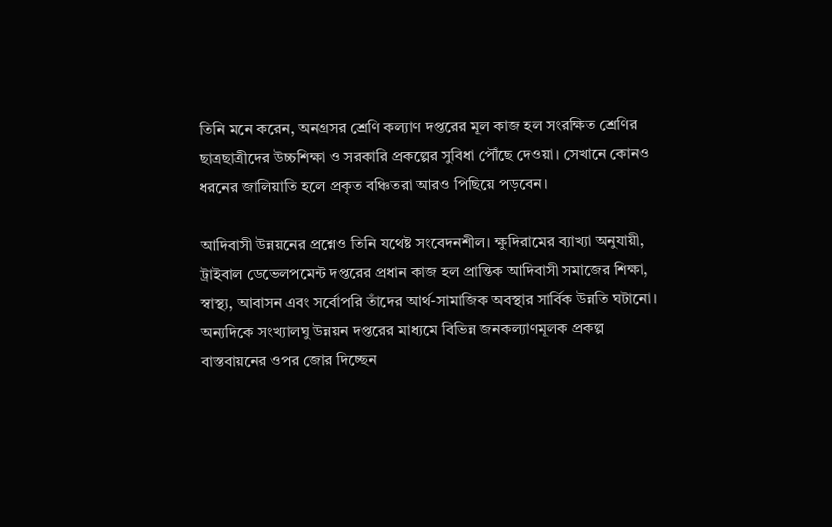তিনি মনে করেন, অনগ্রসর শ্রেণি কল্যাণ দপ্তরের মূল কাজ হল সংরক্ষিত শ্রেণির ছাত্রছাত্রীদের উচ্চশিক্ষা ও সরকারি প্রকল্পের সুবিধা পৌঁছে দেওয়া। সেখানে কোনও ধরনের জালিয়াতি হলে প্রকৃত বঞ্চিতরা আরও পিছিয়ে পড়বেন।

আদিবাসী উন্নয়নের প্রশ্নেও তিনি যথেষ্ট সংবেদনশীল। ক্ষুদিরামের ব্যাখ্যা অনুযায়ী, ট্রাইবাল ডেভেলপমেন্ট দপ্তরের প্রধান কাজ হল প্রান্তিক আদিবাসী সমাজের শিক্ষা, স্বাস্থ্য, আবাসন এবং সর্বোপরি তাঁদের আর্থ-সামাজিক অবস্থার সার্বিক উন্নতি ঘটানো। অন্যদিকে সংখ্যালঘু উন্নয়ন দপ্তরের মাধ্যমে বিভিন্ন জনকল্যাণমূলক প্রকল্প বাস্তবায়নের ওপর জোর দিচ্ছেন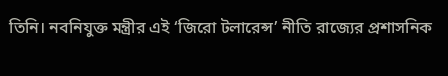তিনি। নবনিযুক্ত মন্ত্রীর এই ‘জিরো টলারেন্স’ নীতি রাজ্যের প্রশাসনিক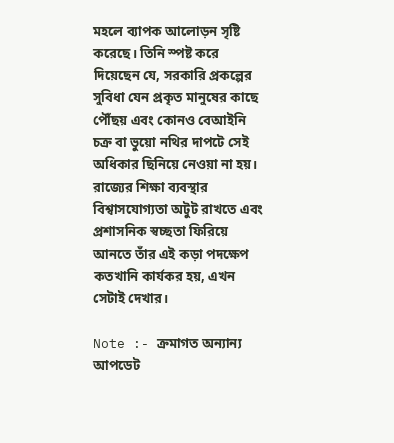মহলে ব্যাপক আলোড়ন সৃষ্টি করেছে। তিনি স্পষ্ট করে দিয়েছেন যে, সরকারি প্রকল্পের সুবিধা যেন প্রকৃত মানুষের কাছে পৌঁছয় এবং কোনও বেআইনি চক্র বা ভুয়ো নথির দাপটে সেই অধিকার ছিনিয়ে নেওয়া না হয়। রাজ্যের শিক্ষা ব্যবস্থার বিশ্বাসযোগ্যতা অটুট রাখতে এবং প্রশাসনিক স্বচ্ছতা ফিরিয়ে আনতে তাঁর এই কড়া পদক্ষেপ কতখানি কার্যকর হয়, এখন সেটাই দেখার।

Note :- ক্রমাগত অন্যান্য আপডেট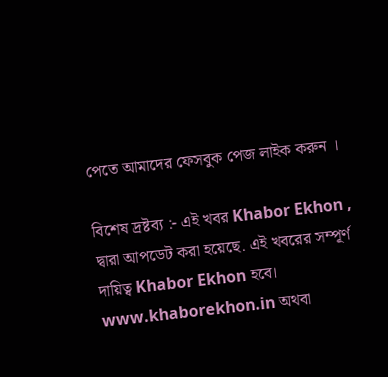পেতে আমাদের ফেসবুক পেজ লাইক করুন ।

বিশেষ দ্রষ্টব্য :- এই খবর Khabor Ekhon , দ্বারা আপডেট করা হয়েছে. এই খবরের সম্পূর্ণ দায়িত্ব Khabor Ekhon হবে। www.khaborekhon.in অথবা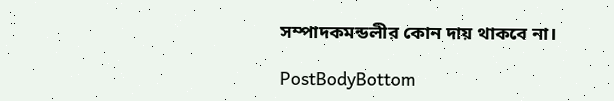সম্পাদকমন্ডলীর কোন দায় থাকবে না।

PostBodyBottom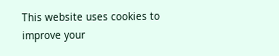This website uses cookies to improve your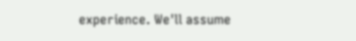experience. We'll assume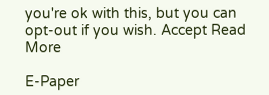you're ok with this, but you can opt-out if you wish. Accept Read More

E-Paper